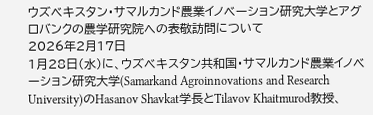ウズベキスタン・サマルカンド農業イノベーション研究大学とアグロバンクの農学研究院への表敬訪問について
2026年2月17日
1月28日(水)に、ウズベキスタン共和国・サマルカンド農業イノベーション研究大学(Samarkand Agroinnovations and Research University)のHasanov Shavkat学長とTilavov Khaitmurod教授、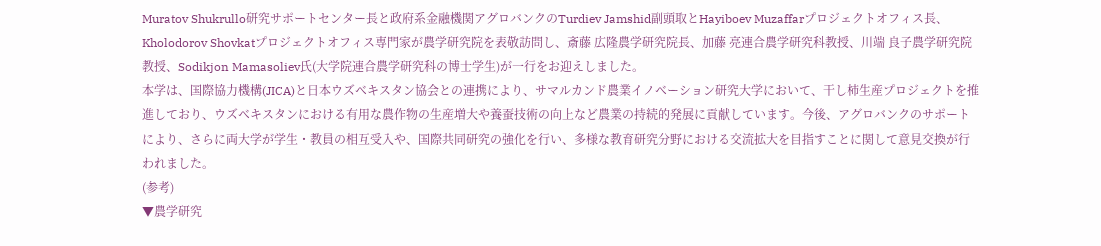Muratov Shukrullo研究サポートセンター長と政府系金融機関アグロバンクのTurdiev Jamshid副頭取とHayiboev Muzaffarプロジェクトオフィス長、Kholodorov Shovkatプロジェクトオフィス専門家が農学研究院を表敬訪問し、斎藤 広隆農学研究院長、加藤 亮連合農学研究科教授、川端 良子農学研究院教授、Sodikjon Mamasoliev氏(大学院連合農学研究科の博士学生)が一行をお迎えしました。
本学は、国際協力機構(JICA)と日本ウズベキスタン協会との連携により、サマルカンド農業イノベーション研究大学において、干し柿生産プロジェクトを推進しており、ウズベキスタンにおける有用な農作物の生産増大や養蚕技術の向上など農業の持続的発展に貢献しています。今後、アグロバンクのサポートにより、さらに両大学が学生・教員の相互受入や、国際共同研究の強化を行い、多様な教育研究分野における交流拡大を目指すことに関して意見交換が行われました。
(参考)
▼農学研究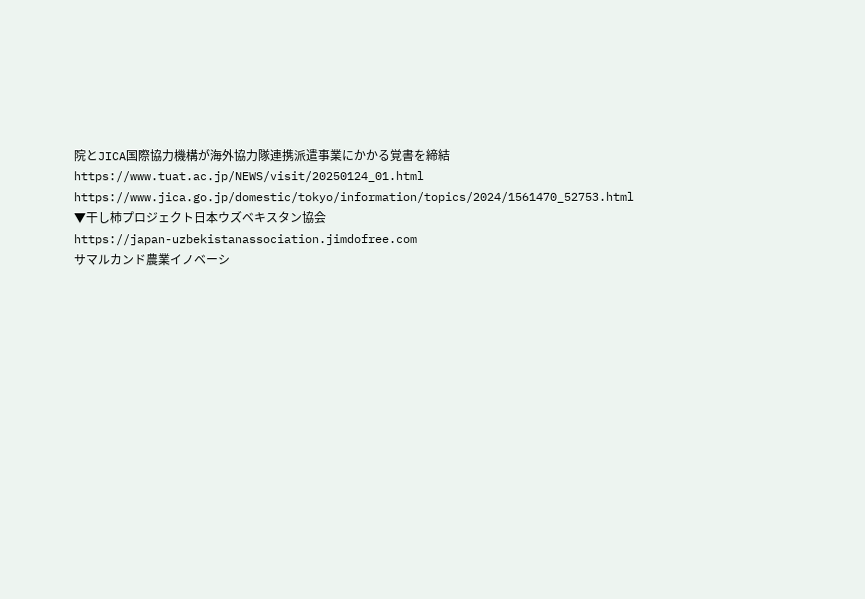院とJICA国際協力機構が海外協力隊連携派遣事業にかかる覚書を締結
https://www.tuat.ac.jp/NEWS/visit/20250124_01.html
https://www.jica.go.jp/domestic/tokyo/information/topics/2024/1561470_52753.html
▼干し柿プロジェクト日本ウズベキスタン協会
https://japan-uzbekistanassociation.jimdofree.com
サマルカンド農業イノベーシ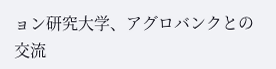ョン研究大学、アグロバンクとの交流